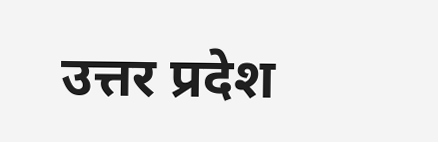उत्तर प्रदेश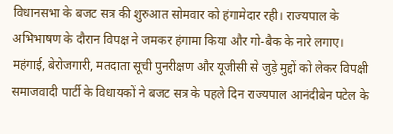विधानसभा के बजट सत्र की शुरुआत सोमवार को हंगामेदार रही। राज्यपाल के अभिभाषण के दौरान विपक्ष ने जमकर हंगामा किया और गो-बैक के नारे लगाए।
महंगाई, बेरोजगारी, मतदाता सूची पुनरीक्षण और यूजीसी से जुड़े मुद्दों को लेकर विपक्षी समाजवादी पार्टी के विधायकों ने बजट सत्र के पहले दिन राज्यपाल आनंदीबेन पटेल के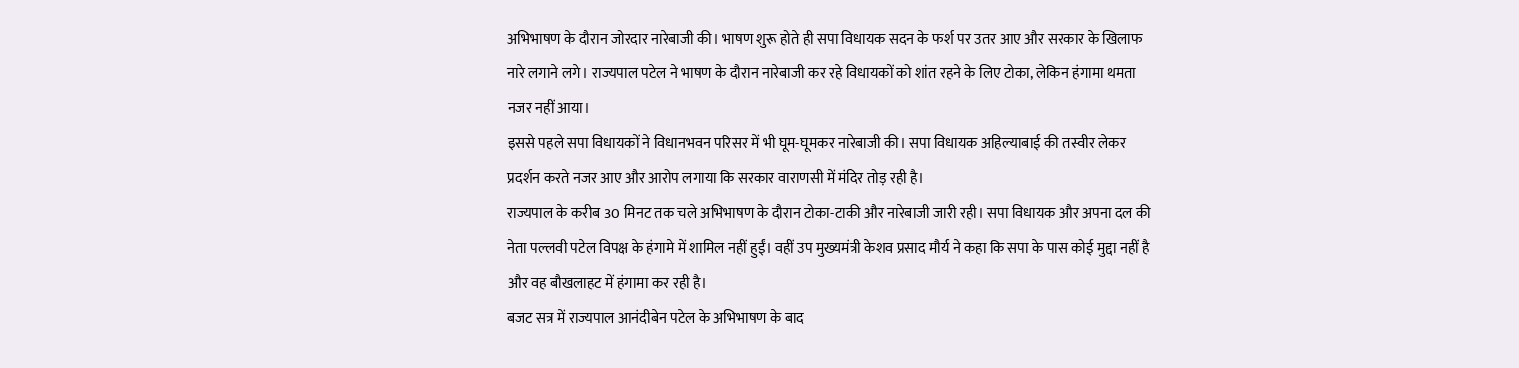अभिभाषण के दौरान जोरदार नारेबाजी की। भाषण शुरू होते ही सपा विधायक सदन के फर्श पर उतर आए और सरकार के खिलाफ नारे लगाने लगे। राज्यपाल पटेल ने भाषण के दौरान नारेबाजी कर रहे विधायकों को शांत रहने के लिए टोका, लेकिन हंगामा थमता नजर नहीं आया।
इससे पहले सपा विधायकों ने विधानभवन परिसर में भी घूम-घूमकर नारेबाजी की। सपा विधायक अहिल्याबाई की तस्वीर लेकर प्रदर्शन करते नजर आए और आरोप लगाया कि सरकार वाराणसी में मंदिर तोड़ रही है।
राज्यपाल के करीब 30 मिनट तक चले अभिभाषण के दौरान टोका-टाकी और नारेबाजी जारी रही। सपा विधायक और अपना दल की नेता पल्लवी पटेल विपक्ष के हंगामे में शामिल नहीं हुईं। वहीं उप मुख्यमंत्री केशव प्रसाद मौर्य ने कहा कि सपा के पास कोई मुद्दा नहीं है और वह बौखलाहट में हंगामा कर रही है।
बजट सत्र में राज्यपाल आनंदीबेन पटेल के अभिभाषण के बाद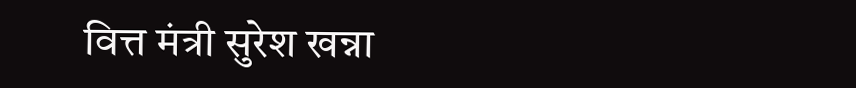वित्त मंत्री सुरेश खन्ना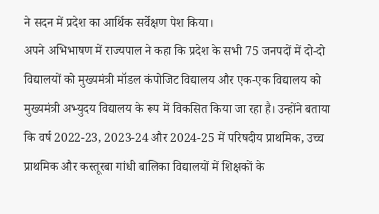ने सदन में प्रदेश का आर्थिक सर्वेक्षण पेश किया।
अपने अभिभाषण में राज्यपाल ने कहा कि प्रदेश के सभी 75 जनपदों में दो-दो विद्यालयों को मुख्यमंत्री मॉडल कंपोजिट विद्यालय और एक-एक विद्यालय को मुख्यमंत्री अभ्युदय विद्यालय के रूप में विकसित किया जा रहा है। उन्होंने बताया कि वर्ष 2022-23, 2023-24 और 2024-25 में परिषदीय प्राथमिक, उच्च प्राथमिक और कस्तूरबा गांधी बालिका विद्यालयों में शिक्षकों के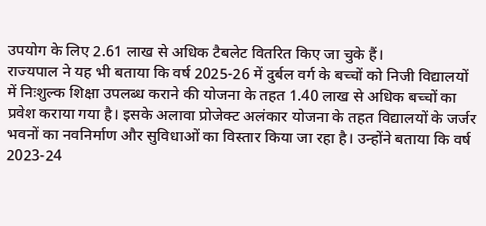उपयोग के लिए 2.61 लाख से अधिक टैबलेट वितरित किए जा चुके हैं।
राज्यपाल ने यह भी बताया कि वर्ष 2025-26 में दुर्बल वर्ग के बच्चों को निजी विद्यालयों में निःशुल्क शिक्षा उपलब्ध कराने की योजना के तहत 1.40 लाख से अधिक बच्चों का प्रवेश कराया गया है। इसके अलावा प्रोजेक्ट अलंकार योजना के तहत विद्यालयों के जर्जर भवनों का नवनिर्माण और सुविधाओं का विस्तार किया जा रहा है। उन्होंने बताया कि वर्ष 2023-24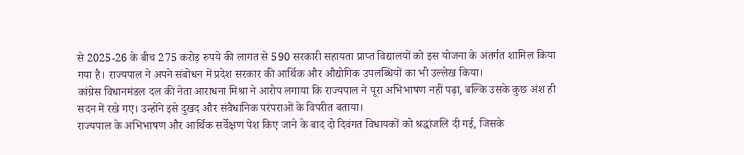से 2025-26 के बीच 275 करोड़ रुपये की लागत से 590 सरकारी सहायता प्राप्त विद्यालयों को इस योजना के अंतर्गत शामिल किया गया है। राज्यपाल ने अपने संबोधन में प्रदेश सरकार की आर्थिक और औद्योगिक उपलब्धियों का भी उल्लेख किया।
कांग्रेस विधानमंडल दल की नेता आराधना मिश्रा ने आरोप लगाया कि राज्यपाल ने पूरा अभिभाषण नहीं पढ़ा, बल्कि उसके कुछ अंश ही सदन में रखे गए। उन्होंने इसे दुखद और संवैधानिक परंपराओं के विपरीत बताया।
राज्यपाल के अभिभाषण और आर्थिक सर्वेक्षण पेश किए जाने के बाद दो दिवंगत विधायकों को श्रद्धांजलि दी गई, जिसके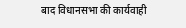बाद विधानसभा की कार्यवाही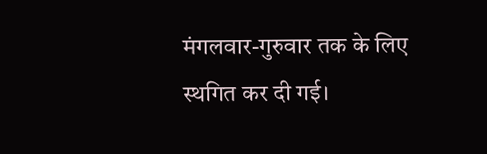मंगलवार-गुरुवार तक के लिए स्थगित कर दी गई।